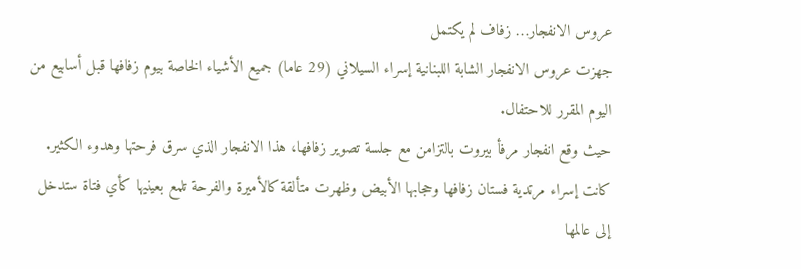عروس الانفجار… زفاف لم يكتمل
جهزت عروس الانفجار الشابة اللبنانية إسراء السيلاني (29 عاما) جميع الأشياء الخاصة بيوم زفافها قبل أسابيع من اليوم المقرر للاحتفال.
حيث وقع انفجار مرفأ بيروت بالتزامن مع جلسة تصوير زفافها، هذا الانفجار الذي سرق فرحتها وهدوء الكثير.
كانت إسراء مرتدية فستان زفافها وحجابها الأبيض وظهرت متألقة كالأميرة والفرحة تلمع بعينيها كأي فتاة ستدخل إلى عالمها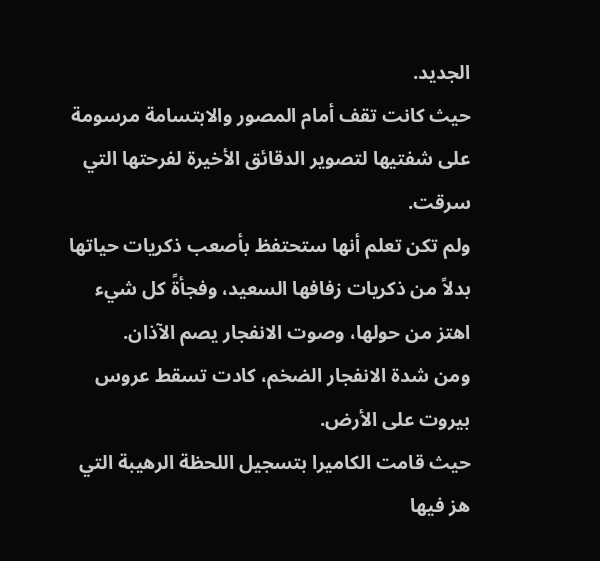الجديد.
حيث كانت تقف أمام المصور والابتسامة مرسومة على شفتيها لتصوير الدقائق الأخيرة لفرحتها التي سرقت.
ولم تكن تعلم أنها ستحتفظ بأصعب ذكريات حياتها بدلاً من ذكريات زفافها السعيد، وفجأةً كل شيء اهتز من حولها، وصوت الانفجار يصم الآذان.
ومن شدة الانفجار الضخم، كادت تسقط عروس بيروت على الأرض.
حيث قامت الكاميرا بتسجيل اللحظة الرهيبة التي هز فيها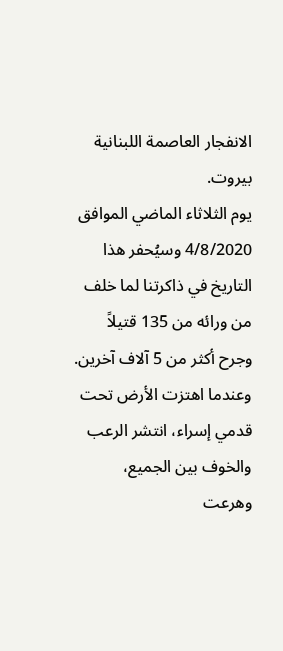الانفجار العاصمة اللبنانية بيروت.
يوم الثلاثاء الماضي الموافق 4/8/2020 وسيُحفر هذا التاريخ في ذاكرتنا لما خلف من ورائه من 135 قتيلاً وجرح أكثر من 5 آلاف آخرين.
وعندما اهتزت الأرض تحت قدمي إسراء، انتشر الرعب والخوف بين الجميع، وهرعت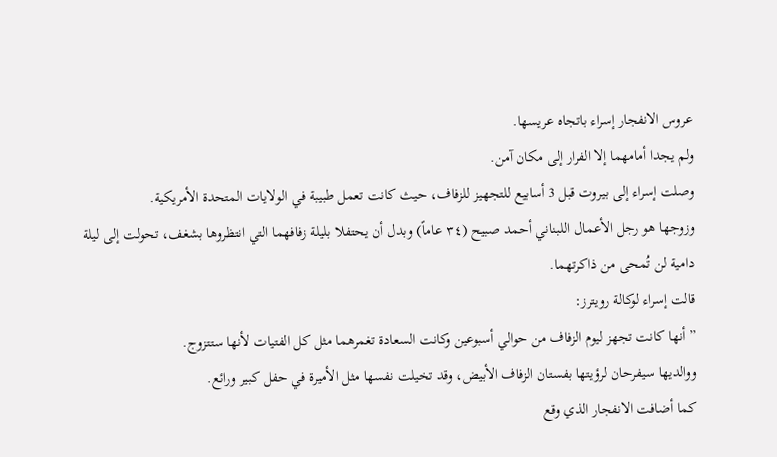عروس الانفجار إسراء باتجاه عريسها.
ولم يجدا أمامهما إلا الفرار إلى مكان آمن.
وصلت إسراء إلى بيروت قبل 3 أسابيع للتجهيز للزفاف، حيث كانت تعمل طبيبة في الولايات المتحدة الأمريكية.
وزوجها هو رجل الأعمال اللبناني أحمد صبيح (٣٤ عاماً) وبدل أن يحتفلا بليلة زفافهما التي انتظروها بشغف، تحولت إلى ليلة دامية لن تُمحى من ذاكرتهما.
قالت إسراء لوكالة رويترز:
” أنها كانت تجهز ليوم الزفاف من حوالي أسبوعين وكانت السعادة تغمرهما مثل كل الفتيات لأنها ستتزوج.
ووالديها سيفرحان لرؤيتها بفستان الزفاف الأبيض، وقد تخيلت نفسها مثل الأميرة في حفل كبير ورائع.
كما أضافت الانفجار الذي وقع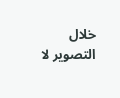خلال التصوير لا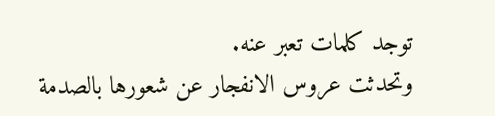توجد كلمات تعبر عنه.
وتحدثت عروس الانفجار عن شعورها بالصدمة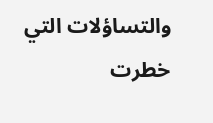والتساؤلات التي خطرت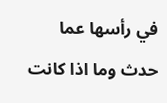في رأسها عما حدث وما اذا كانت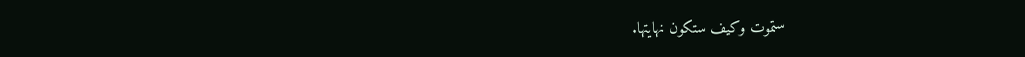ستموت وكيف ستكون نهايتها.